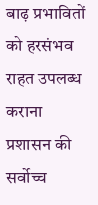बाढ़ प्रभावितों को हरसंभव राहत उपलब्ध कराना प्रशासन की सर्वोच्च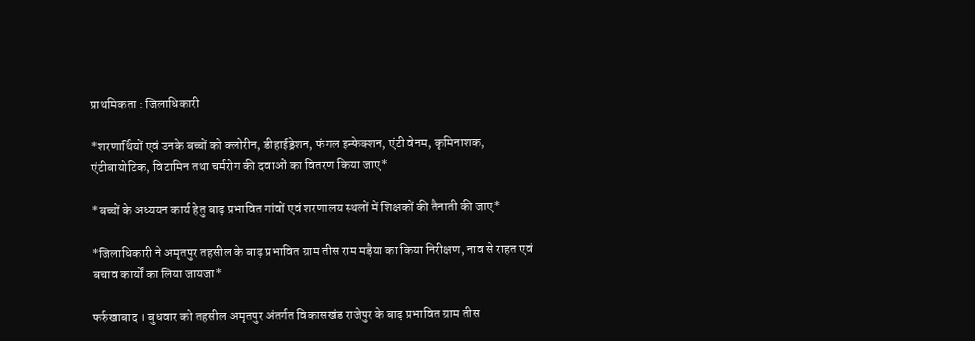प्राथमिकता : जिलाधिकारी

*शरणार्थियों एवं उनके बच्चों को क्लोरीन, डीहाईड्रेशन, फंगल इन्फेक्शन, एंटी वेनम, कृमिनाशक, एंटीबायोटिक, विटामिन तथा चर्मरोग की दवाओं का वितरण किया जाए*

*बच्चों के अध्ययन कार्य हेतु बाढ़ प्रभावित गांवों एवं शरणालय स्थलों में शिक्षकों की तैनाती की जाए*

*जिलाधिकारी ने अमृतपुर तहसील के बाढ़ प्रभावित ग्राम तीस राम मड़ैया का किया निरीक्षण, नाव से राहत एवं बचाव कार्यों का लिया जायजा*

फर्रुखाबाद । बुधवार को तहसील अमृतपुर अंतर्गत विकासखंड राजेपुर के बाढ़ प्रभावित ग्राम तीस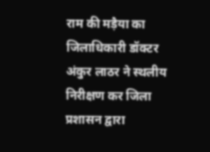राम की मड़ैया का जिलाधिकारी डॉक्टर अंकुर लाठर ने स्थलीय निरीक्षण कर जिला प्रशासन द्वारा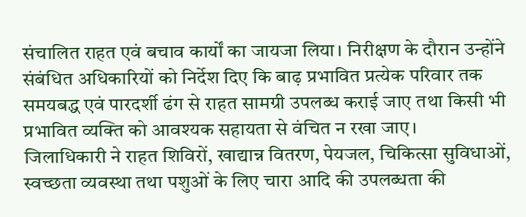संचालित राहत एवं बचाव कार्यों का जायजा लिया। निरीक्षण के दौरान उन्होंने संबंधित अधिकारियों को निर्देश दिए कि बाढ़ प्रभावित प्रत्येक परिवार तक समयबद्ध एवं पारदर्शी ढंग से राहत सामग्री उपलब्ध कराई जाए तथा किसी भी प्रभावित व्यक्ति को आवश्यक सहायता से वंचित न रखा जाए।
जिलाधिकारी ने राहत शिविरों, खाद्यान्न वितरण, पेयजल, चिकित्सा सुविधाओं, स्वच्छता व्यवस्था तथा पशुओं के लिए चारा आदि की उपलब्धता की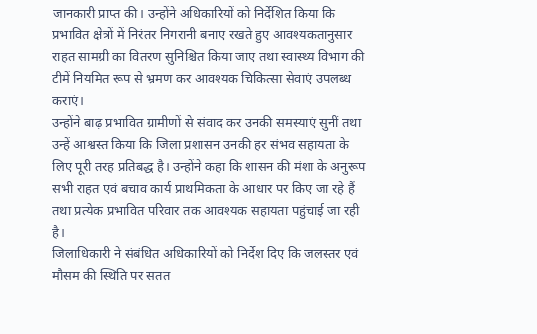जानकारी प्राप्त की। उन्होंने अधिकारियों को निर्देशित किया कि प्रभावित क्षेत्रों में निरंतर निगरानी बनाए रखते हुए आवश्यकतानुसार राहत सामग्री का वितरण सुनिश्चित किया जाए तथा स्वास्थ्य विभाग की टीमें नियमित रूप से भ्रमण कर आवश्यक चिकित्सा सेवाएं उपलब्ध कराएं।
उन्होंने बाढ़ प्रभावित ग्रामीणों से संवाद कर उनकी समस्याएं सुनीं तथा उन्हें आश्वस्त किया कि जिला प्रशासन उनकी हर संभव सहायता के लिए पूरी तरह प्रतिबद्ध है। उन्होंने कहा कि शासन की मंशा के अनुरूप सभी राहत एवं बचाव कार्य प्राथमिकता के आधार पर किए जा रहे हैं तथा प्रत्येक प्रभावित परिवार तक आवश्यक सहायता पहुंचाई जा रही है।
जिलाधिकारी ने संबंधित अधिकारियों को निर्देश दिए कि जलस्तर एवं मौसम की स्थिति पर सतत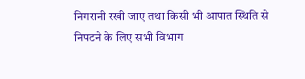निगरानी रखी जाए तथा किसी भी आपात स्थिति से निपटने के लिए सभी विभाग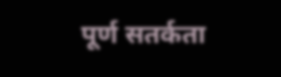पूर्ण सतर्कता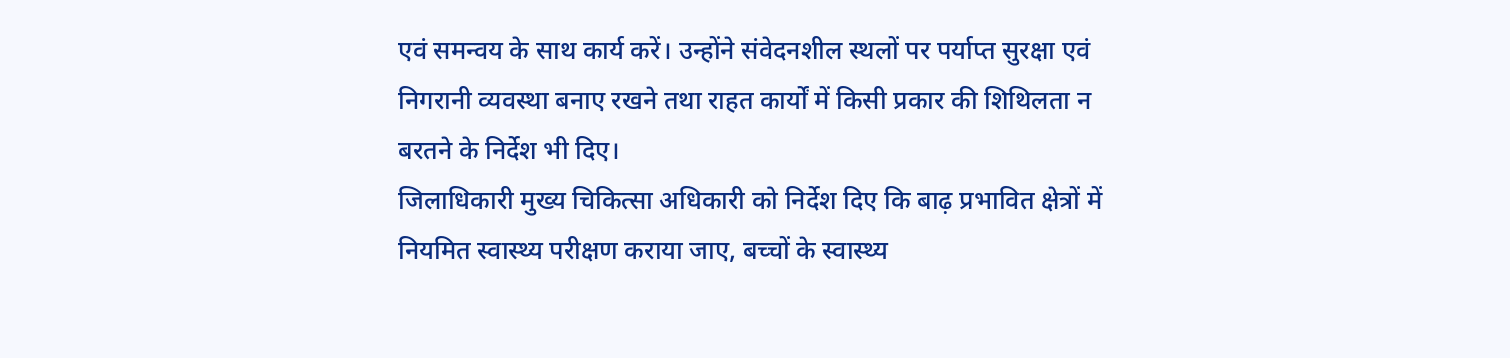एवं समन्वय के साथ कार्य करें। उन्होंने संवेदनशील स्थलों पर पर्याप्त सुरक्षा एवं निगरानी व्यवस्था बनाए रखने तथा राहत कार्यों में किसी प्रकार की शिथिलता न बरतने के निर्देश भी दिए।
जिलाधिकारी मुख्य चिकित्सा अधिकारी को निर्देश दिए कि बाढ़ प्रभावित क्षेत्रों में नियमित स्वास्थ्य परीक्षण कराया जाए, बच्चों के स्वास्थ्य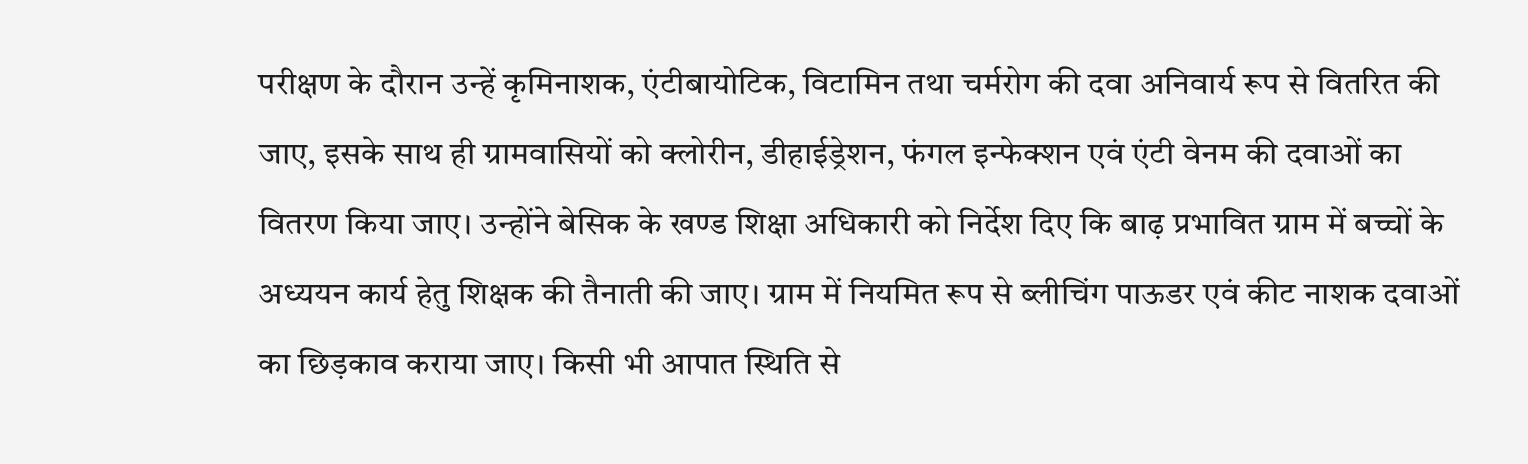परीक्षण के दौरान उन्हें कृमिनाशक, एंटीबायोटिक, विटामिन तथा चर्मरोग की दवा अनिवार्य रूप से वितरित की जाए, इसके साथ ही ग्रामवासियों को क्लोरीन, डीहाईड्रेशन, फंगल इन्फेक्शन एवं एंटी वेनम की दवाओं का वितरण किया जाए। उन्होंने बेसिक के खण्ड शिक्षा अधिकारी को निर्देश दिए कि बाढ़ प्रभावित ग्राम में बच्चों के अध्ययन कार्य हेतु शिक्षक की तैनाती की जाए। ग्राम में नियमित रूप से ब्लीचिंग पाऊडर एवं कीट नाशक दवाओं का छिड़काव कराया जाए। किसी भी आपात स्थिति से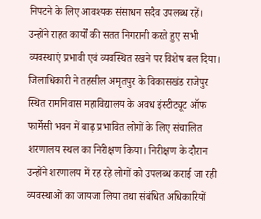निपटने के लिए आवश्यक संसाधन सदैव उपलब्ध रहें। उन्होंने राहत कार्यों की सतत निगरानी करते हुए सभी व्यवस्थाएं प्रभावी एवं व्यवस्थित रखने पर विशेष बल दिया। जिलाधिकारी ने तहसील अमृतपुर के विकासखंड राजेपुर स्थित रामनिवास महाविद्यालय के अवध इंस्टीट्यूट ऑफ फार्मेसी भवन में बाढ़ प्रभावित लोगों के लिए संचालित शरणालय स्थल का निरीक्षण किया। निरीक्षण के दौरान उन्होंने शरणालय में रह रहे लोगों को उपलब्ध कराई जा रही व्यवस्थाओं का जायजा लिया तथा संबंधित अधिकारियों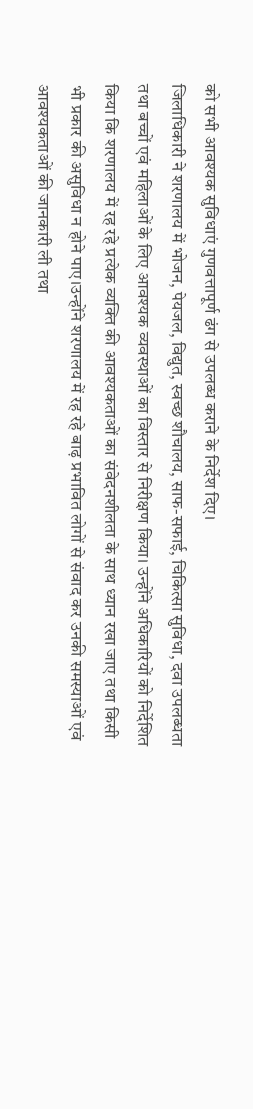को सभी आवश्यक सुविधाएं गुणवत्तापूर्ण ढंग से उपलब्ध कराने के निर्देश दिए।
जिलाधिकारी ने शरणालय में भोजन, पेयजल, विद्युत, स्वच्छ शौचालय, साफ-सफाई, चिकित्सा सुविधा, दवा उपलब्धता तथा बच्चों एवं महिलाओं के लिए आवश्यक व्यवस्थाओं का विस्तार से निरीक्षण किया। उन्होंने अधिकारियों को निर्देशित किया कि शरणालय में रह रहे प्रत्येक व्यक्ति की आवश्यकताओं का संवेदनशीलता के साथ ध्यान रखा जाए तथा किसी भी प्रकार की असुविधा न होने पाए।उन्होंने शरणालय में रह रहे बाढ़ प्रभावित लोगों से संवाद कर उनकी समस्याओं एवं आवश्यकताओं की जानकारी ली तथा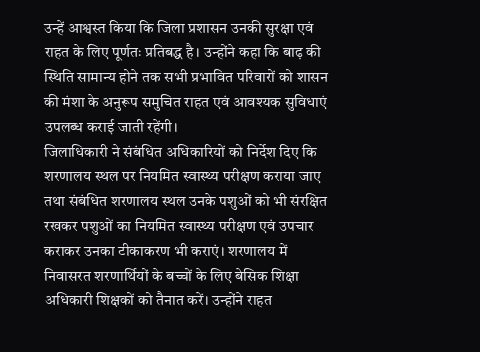उन्हें आश्वस्त किया कि जिला प्रशासन उनकी सुरक्षा एवं राहत के लिए पूर्णतः प्रतिबद्ध है। उन्होंने कहा कि बाढ़ की स्थिति सामान्य होने तक सभी प्रभावित परिवारों को शासन की मंशा के अनुरूप समुचित राहत एवं आवश्यक सुविधाएं उपलब्ध कराई जाती रहेंगी।
जिलाधिकारी ने संबंधित अधिकारियों को निर्देश दिए कि शरणालय स्थल पर नियमित स्वास्थ्य परीक्षण कराया जाए तथा संबंधित शरणालय स्थल उनके पशुओं को भी संरक्षित रखकर पशुओं का नियमित स्वास्थ्य परीक्षण एवं उपचार कराकर उनका टीकाकरण भी कराएं। शरणालय में निवासरत शरणार्थियों के बच्चों के लिए बेसिक शिक्षा अधिकारी शिक्षकों को तैनात करें। उन्होंने राहत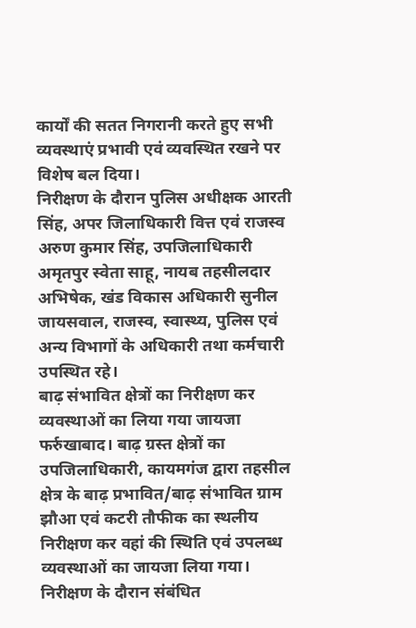कार्यों की सतत निगरानी करते हुए सभी व्यवस्थाएं प्रभावी एवं व्यवस्थित रखने पर विशेष बल दिया।
निरीक्षण के दौरान पुलिस अधीक्षक आरती सिंह, अपर जिलाधिकारी वित्त एवं राजस्व अरुण कुमार सिंह, उपजिलाधिकारी अमृतपुर स्वेता साहू, नायब तहसीलदार अभिषेक, खंड विकास अधिकारी सुनील जायसवाल, राजस्व, स्वास्थ्य, पुलिस एवं अन्य विभागों के अधिकारी तथा कर्मचारी उपस्थित रहे।
बाढ़ संभावित क्षेत्रों का निरीक्षण कर व्यवस्थाओं का लिया गया जायजा
फर्रुखाबाद। बाढ़ ग्रस्त क्षेत्रों का उपजिलाधिकारी, कायमगंज द्वारा तहसील क्षेत्र के बाढ़ प्रभावित/बाढ़ संभावित ग्राम झौआ एवं कटरी तौफीक का स्थलीय निरीक्षण कर वहां की स्थिति एवं उपलब्ध व्यवस्थाओं का जायजा लिया गया।
निरीक्षण के दौरान संबंधित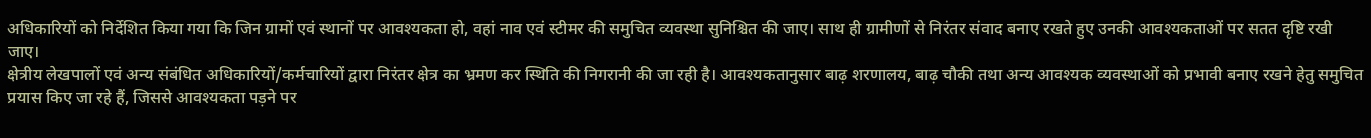अधिकारियों को निर्देशित किया गया कि जिन ग्रामों एवं स्थानों पर आवश्यकता हो, वहां नाव एवं स्टीमर की समुचित व्यवस्था सुनिश्चित की जाए। साथ ही ग्रामीणों से निरंतर संवाद बनाए रखते हुए उनकी आवश्यकताओं पर सतत दृष्टि रखी जाए।
क्षेत्रीय लेखपालों एवं अन्य संबंधित अधिकारियों/कर्मचारियों द्वारा निरंतर क्षेत्र का भ्रमण कर स्थिति की निगरानी की जा रही है। आवश्यकतानुसार बाढ़ शरणालय, बाढ़ चौकी तथा अन्य आवश्यक व्यवस्थाओं को प्रभावी बनाए रखने हेतु समुचित प्रयास किए जा रहे हैं, जिससे आवश्यकता पड़ने पर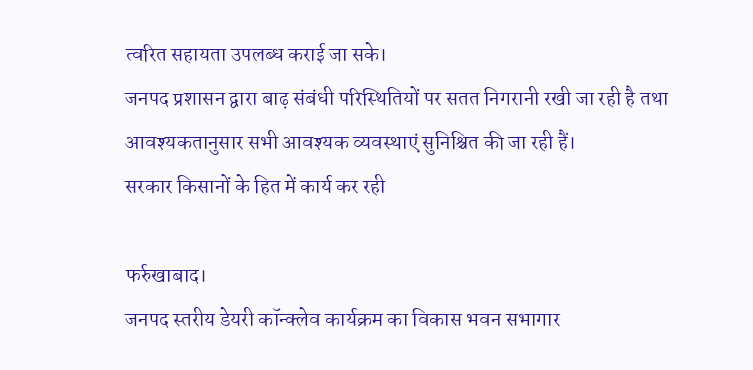त्वरित सहायता उपलब्ध कराई जा सके।
जनपद प्रशासन द्वारा बाढ़ संबंधी परिस्थितियों पर सतत निगरानी रखी जा रही है तथा आवश्यकतानुसार सभी आवश्यक व्यवस्थाएं सुनिश्चित की जा रही हैं।
सरकार किसानों के हित में कार्य कर रही

फर्रुखाबाद।
जनपद स्तरीय डेयरी कॉन्क्लेव कार्यक्रम का विकास भवन सभागार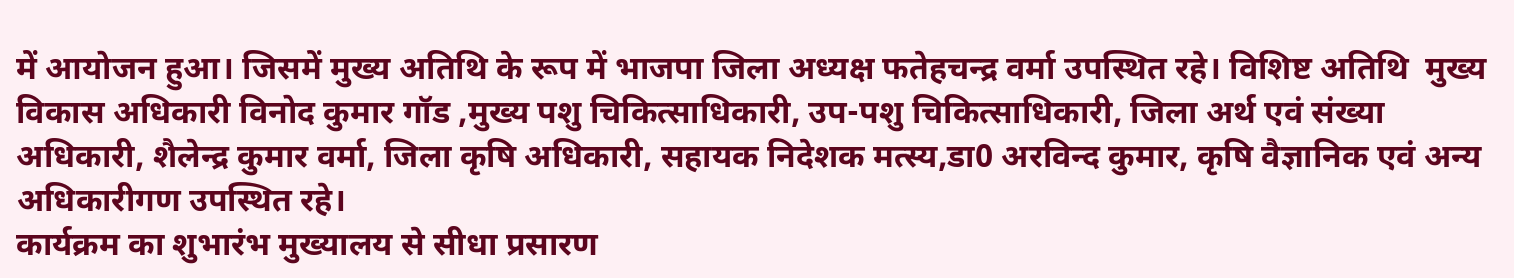में आयोजन हुआ। जिसमें मुख्य अतिथि के रूप में भाजपा जिला अध्यक्ष फतेहचन्द्र वर्मा उपस्थित रहे। विशिष्ट अतिथि  मुख्य विकास अधिकारी विनोद कुमार गॉड ,मुख्य पशु चिकित्साधिकारी, उप-पशु चिकित्साधिकारी, जिला अर्थ एवं संख्या अधिकारी, शैलेन्द्र कुमार वर्मा, जिला कृषि अधिकारी, सहायक निदेशक मत्स्य,डा0 अरविन्द कुमार, कृषि वैज्ञानिक एवं अन्य अधिकारीगण उपस्थित रहे।
कार्यक्रम का शुभारंभ मुख्यालय से सीधा प्रसारण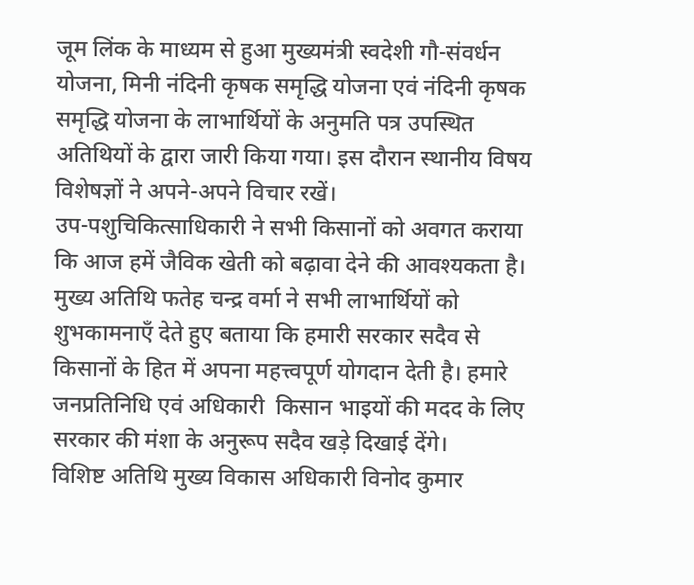जूम लिंक के माध्यम से हुआ मुख्यमंत्री स्वदेशी गौ-संवर्धन योजना, मिनी नंदिनी कृषक समृद्धि योजना एवं नंदिनी कृषक समृद्धि योजना के लाभार्थियों के अनुमति पत्र उपस्थित अतिथियों के द्वारा जारी किया गया। इस दौरान स्थानीय विषय विशेषज्ञों ने अपने-अपने विचार रखें।
उप-पशुचिकित्साधिकारी ने सभी किसानों को अवगत कराया कि आज हमें जैविक खेती को बढ़ावा देने की आवश्यकता है।
मुख्य अतिथि फतेह चन्द्र वर्मा ने सभी लाभार्थियों को शुभकामनाएँ देते हुए बताया कि हमारी सरकार सदैव से किसानों के हित में अपना महत्त्वपूर्ण योगदान देती है। हमारे जनप्रतिनिधि एवं अधिकारी  किसान भाइयों की मदद के लिए सरकार की मंशा के अनुरूप सदैव खड़े दिखाई देंगे।
विशिष्ट अतिथि मुख्य विकास अधिकारी विनोद कुमार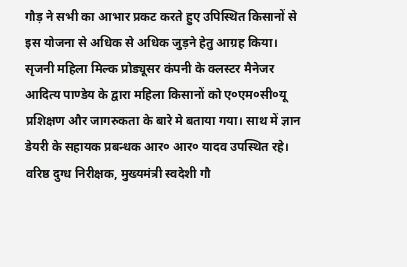गौड़ ने सभी का आभार प्रकट करते हुए उपिस्थित किसानों से इस योजना से अधिक से अधिक जुड़ने हेतु आग्रह किया।
सृजनी महिला मिल्क प्रोड्यूसर कंपनी के क्लस्टर मैनेजर आदित्य पाण्डेय के द्वारा महिला किसानों को ए०एम०सी०यू प्रशिक्षण और जागरुकता के बारे मे बताया गया। साथ में ज्ञान डेयरी के सहायक प्रबन्धक आर० आर० यादव उपस्थित रहे। वरिष्ठ दुग्ध निरीक्षक, मुख्यमंत्री स्वदेशी गौ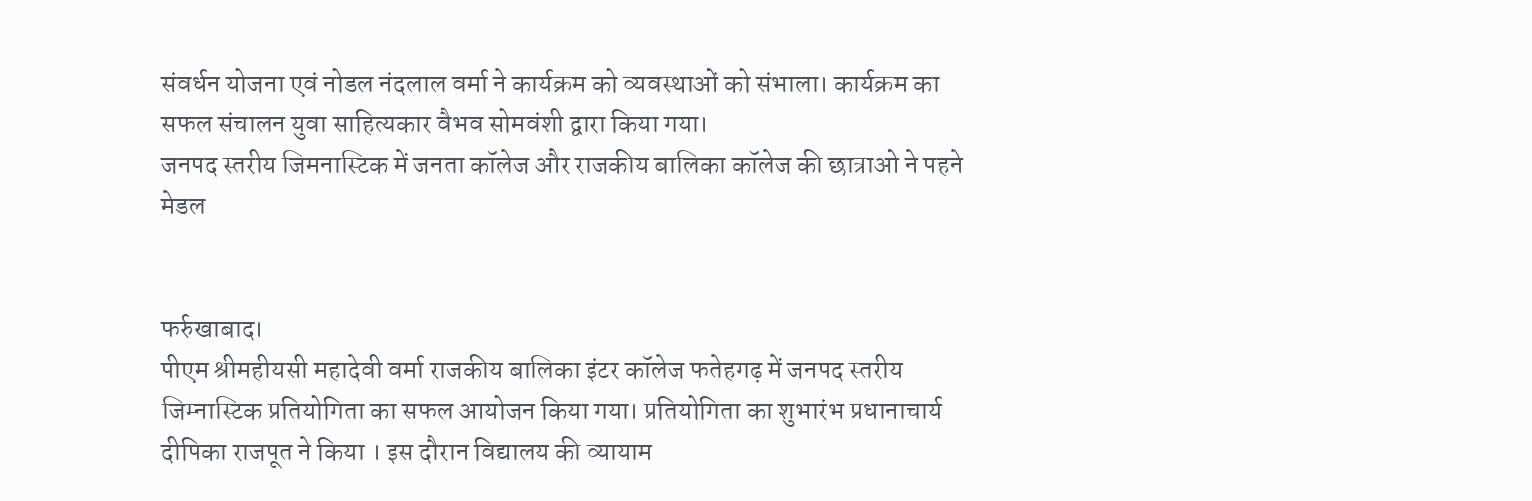संवर्धन योजना एवं नोडल नंदलाल वर्मा ने कार्यक्रम को व्यवस्थाओं को संभाला। कार्यक्रम का सफल संचालन युवा साहित्यकार वैभव सोमवंशी द्वारा किया गया।
जनपद स्तरीय जिमनास्टिक में जनता कॉलेज और राजकीय बालिका कॉलेज की छात्राओ ने पहने मेडल


फर्रुखाबाद।
पीएम श्रीमहीयसी महादेवी वर्मा राजकीय बालिका इंटर कॉलेज फतेहगढ़ में जनपद स्तरीय जिम्नास्टिक प्रतियोगिता का सफल आयोजन किया गया। प्रतियोगिता का शुभारंभ प्रधानाचार्य दीपिका राजपूत ने किया । इस दौरान विद्यालय की व्यायाम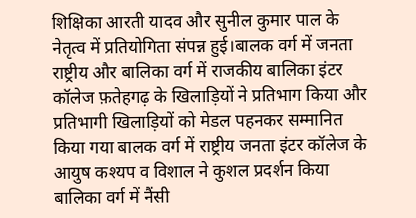शिक्षिका आरती यादव और सुनील कुमार पाल के नेतृत्व में प्रतियोगिता संपन्न हुई।बालक वर्ग में जनता राष्ट्रीय और बालिका वर्ग में राजकीय बालिका इंटर कॉलेज फ़तेहगढ़ के खिलाड़ियों ने प्रतिभाग किया और प्रतिभागी खिलाड़ियों को मेडल पहनकर सम्मानित किया गया बालक वर्ग में राष्ट्रीय जनता इंटर कॉलेज के आयुष कश्यप व विशाल ने कुशल प्रदर्शन किया बालिका वर्ग में नैंसी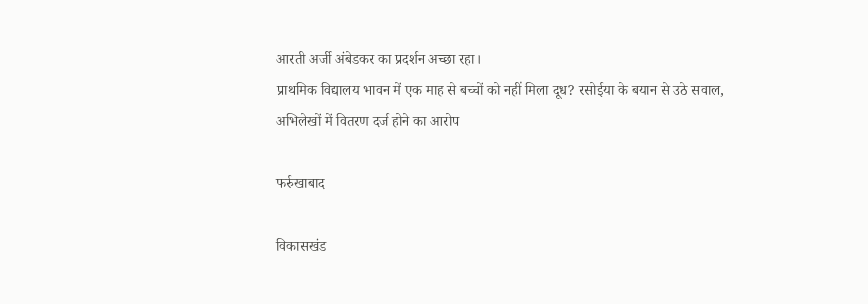आरती अर्जी अंबेडकर का प्रदर्शन अच्छा रहा।
प्राथमिक विद्यालय भावन में एक माह से बच्चों को नहीं मिला दूध? रसोईया के बयान से उठे सवाल, अभिलेखों में वितरण दर्ज होने का आरोप

फर्रुखाबाद

विकासखंड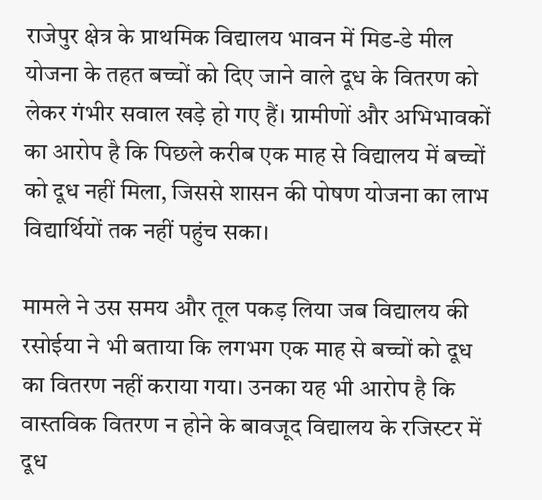राजेपुर क्षेत्र के प्राथमिक विद्यालय भावन में मिड-डे मील योजना के तहत बच्चों को दिए जाने वाले दूध के वितरण को लेकर गंभीर सवाल खड़े हो गए हैं। ग्रामीणों और अभिभावकों का आरोप है कि पिछले करीब एक माह से विद्यालय में बच्चों को दूध नहीं मिला, जिससे शासन की पोषण योजना का लाभ विद्यार्थियों तक नहीं पहुंच सका।

मामले ने उस समय और तूल पकड़ लिया जब विद्यालय की रसोईया ने भी बताया कि लगभग एक माह से बच्चों को दूध का वितरण नहीं कराया गया। उनका यह भी आरोप है कि वास्तविक वितरण न होने के बावजूद विद्यालय के रजिस्टर में दूध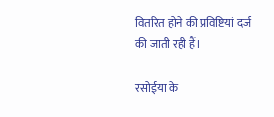वितरित होने की प्रविष्टियां दर्ज की जाती रही हैं।

रसोईया के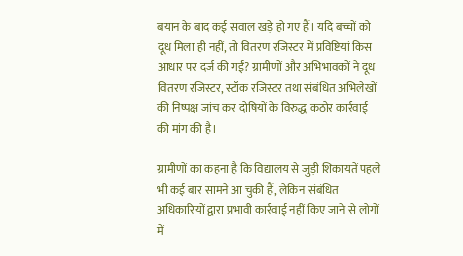बयान के बाद कई सवाल खड़े हो गए हैं। यदि बच्चों को दूध मिला ही नहीं, तो वितरण रजिस्टर में प्रविष्टियां किस आधार पर दर्ज की गईं? ग्रामीणों और अभिभावकों ने दूध वितरण रजिस्टर, स्टॉक रजिस्टर तथा संबंधित अभिलेखों की निष्पक्ष जांच कर दोषियों के विरुद्ध कठोर कार्रवाई की मांग की है।

ग्रामीणों का कहना है कि विद्यालय से जुड़ी शिकायतें पहले भी कई बार सामने आ चुकी हैं, लेकिन संबंधित अधिकारियों द्वारा प्रभावी कार्रवाई नहीं किए जाने से लोगों में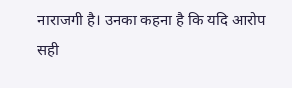नाराजगी है। उनका कहना है कि यदि आरोप सही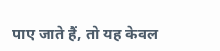पाए जाते हैं, तो यह केवल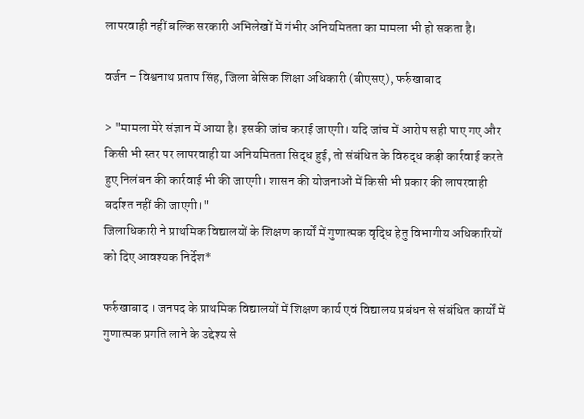लापरवाही नहीं बल्कि सरकारी अभिलेखों में गंभीर अनियमितता का मामला भी हो सकता है।

वर्जन – विश्वनाथ प्रताप सिंह, जिला बेसिक शिक्षा अधिकारी (बीएसए), फर्रुखाबाद

> "मामला मेरे संज्ञान में आया है। इसकी जांच कराई जाएगी। यदि जांच में आरोप सही पाए गए और किसी भी स्तर पर लापरवाही या अनियमितता सिद्ध हुई, तो संबंधित के विरुद्ध कड़ी कार्रवाई करते हुए निलंबन की कार्रवाई भी की जाएगी। शासन की योजनाओं में किसी भी प्रकार की लापरवाही बर्दाश्त नहीं की जाएगी।"
जिलाधिकारी ने प्राथमिक विद्यालयों के शिक्षण कार्यों में गुणात्मक वृद्धि हेतु विभागीय अधिकारियों को दिए आवश्यक निर्देश*

फर्रुखाबाद । जनपद के प्राथमिक विद्यालयों में शिक्षण कार्य एवं विद्यालय प्रबंधन से संबंधित कार्यों में गुणात्मक प्रगति लाने के उद्देश्य से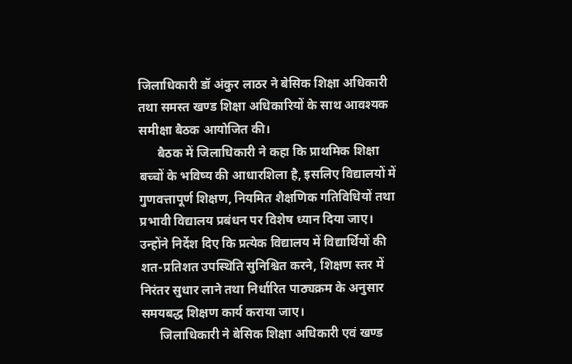जिलाधिकारी डॉ अंकुर लाठर ने बेसिक शिक्षा अधिकारी तथा समस्त खण्ड शिक्षा अधिकारियों के साथ आवश्यक समीक्षा बैठक आयोजित की।
      बैठक में जिलाधिकारी ने कहा कि प्राथमिक शिक्षा बच्चों के भविष्य की आधारशिला है, इसलिए विद्यालयों में गुणवत्तापूर्ण शिक्षण, नियमित शैक्षणिक गतिविधियों तथा प्रभावी विद्यालय प्रबंधन पर विशेष ध्यान दिया जाए। उन्होंने निर्देश दिए कि प्रत्येक विद्यालय में विद्यार्थियों की शत-प्रतिशत उपस्थिति सुनिश्चित करने, शिक्षण स्तर में निरंतर सुधार लाने तथा निर्धारित पाठ्यक्रम के अनुसार समयबद्ध शिक्षण कार्य कराया जाए।
      जिलाधिकारी ने बेसिक शिक्षा अधिकारी एवं खण्ड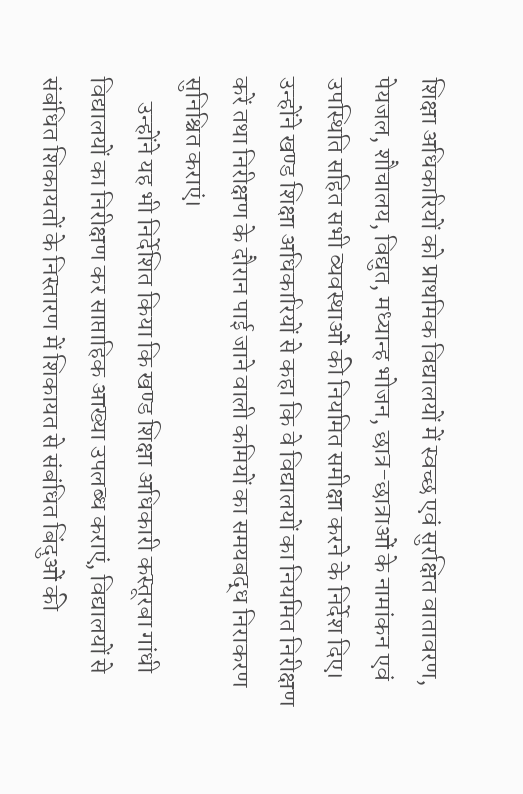शिक्षा अधिकारियों को प्राथमिक विद्यालयों में स्वच्छ एवं सुरक्षित वातावरण, पेयजल, शौचालय, विद्युत, मध्यान्ह भोजन, छात्र-छात्राओं के नामांकन एवं उपस्थिति सहित सभी व्यवस्थाओं की नियमित समीक्षा करने के निर्देश दिए। उन्होंने खण्ड शिक्षा अधिकारियों से कहा कि वे विद्यालयों का नियमित निरीक्षण करें तथा निरीक्षण के दौरान पाई जाने वाली कमियों का समयबद्ध निराकरण सुनिश्चित कराएं।
     उन्होंने यह भी निर्देशित किया कि खण्ड शिक्षा अधिकारी कस्तूरबा गांधी विद्यालयों का निरीक्षण कर साप्ताहिक आख्या उपलब्ध कराएं, विद्यालयों से संबंधित शिकायतों के निस्तारण में शिकायत से संबंधित बिंदुओं की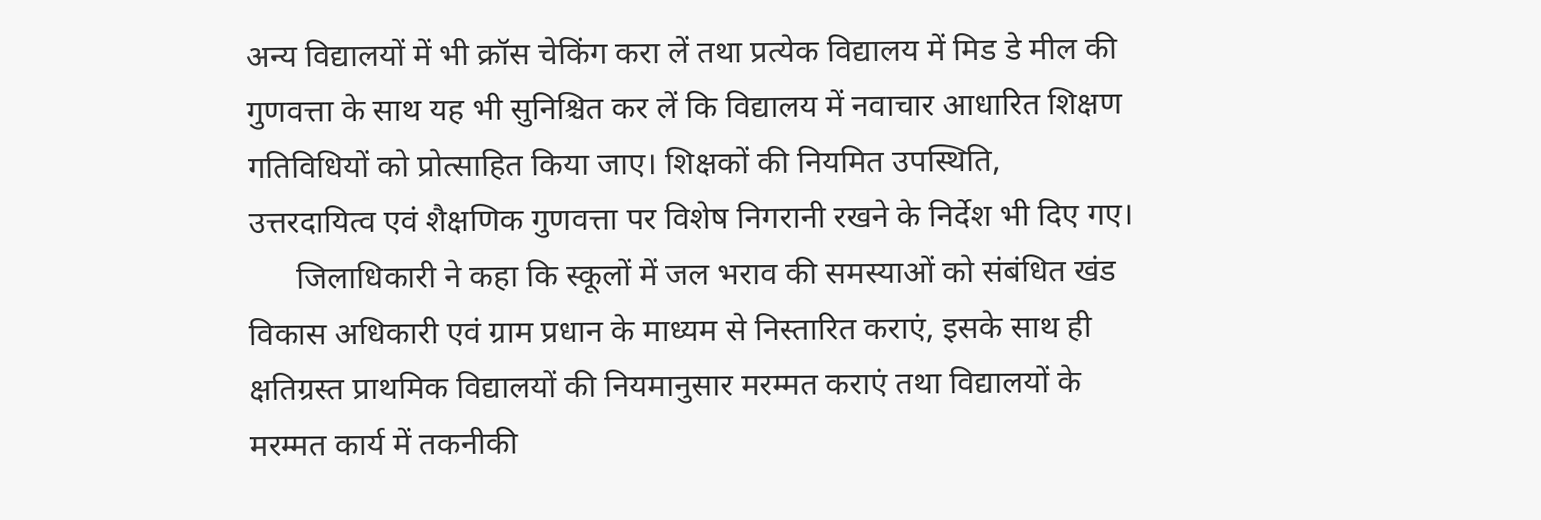अन्य विद्यालयों में भी क्रॉस चेकिंग करा लें तथा प्रत्येक विद्यालय में मिड डे मील की गुणवत्ता के साथ यह भी सुनिश्चित कर लें कि विद्यालय में नवाचार आधारित शिक्षण गतिविधियों को प्रोत्साहित किया जाए। शिक्षकों की नियमित उपस्थिति, उत्तरदायित्व एवं शैक्षणिक गुणवत्ता पर विशेष निगरानी रखने के निर्देश भी दिए गए।
      जिलाधिकारी ने कहा कि स्कूलों में जल भराव की समस्याओं को संबंधित खंड विकास अधिकारी एवं ग्राम प्रधान के माध्यम से निस्तारित कराएं, इसके साथ ही क्षतिग्रस्त प्राथमिक विद्यालयों की नियमानुसार मरम्मत कराएं तथा विद्यालयों के मरम्मत कार्य में तकनीकी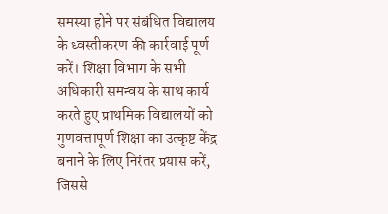समस्या होने पर संबंधित विद्यालय के ध्वस्तीकरण की कार्रवाई पूर्ण करें। शिक्षा विभाग के सभी अधिकारी समन्वय के साथ कार्य करते हुए प्राथमिक विद्यालयों को गुणवत्तापूर्ण शिक्षा का उत्कृष्ट केंद्र बनाने के लिए निरंतर प्रयास करें, जिससे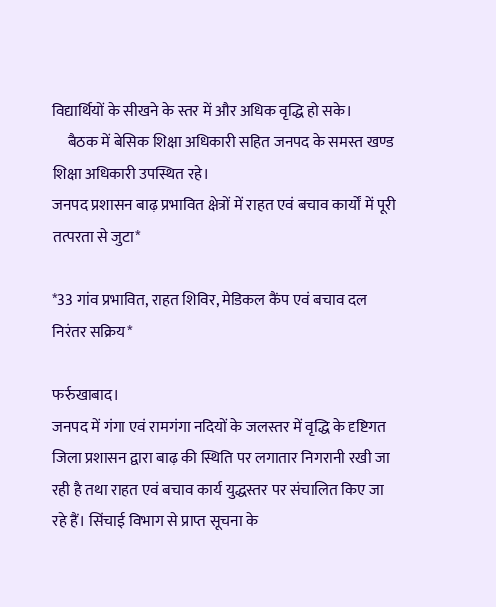विद्यार्थियों के सीखने के स्तर में और अधिक वृद्धि हो सके।
     बैठक में बेसिक शिक्षा अधिकारी सहित जनपद के समस्त खण्ड शिक्षा अधिकारी उपस्थित रहे।
जनपद प्रशासन बाढ़ प्रभावित क्षेत्रों में राहत एवं बचाव कार्यों में पूरी तत्परता से जुटा*

*33 गांव प्रभावित, राहत शिविर, मेडिकल कैंप एवं बचाव दल निरंतर सक्रिय*

फर्रुखाबाद।
जनपद में गंगा एवं रामगंगा नदियों के जलस्तर में वृद्धि के दृष्टिगत जिला प्रशासन द्वारा बाढ़ की स्थिति पर लगातार निगरानी रखी जा रही है तथा राहत एवं बचाव कार्य युद्धस्तर पर संचालित किए जा रहे हैं। सिंचाई विभाग से प्राप्त सूचना के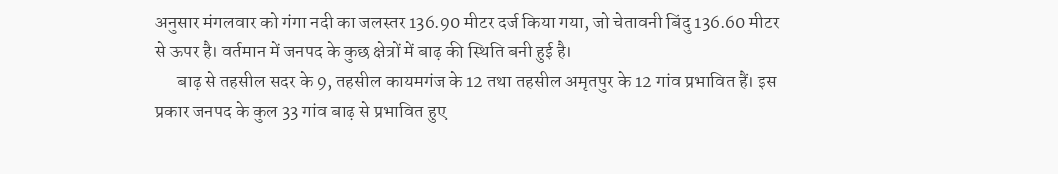अनुसार मंगलवार को गंगा नदी का जलस्तर 136.90 मीटर दर्ज किया गया, जो चेतावनी बिंदु 136.60 मीटर से ऊपर है। वर्तमान में जनपद के कुछ क्षेत्रों में बाढ़ की स्थिति बनी हुई है।
      बाढ़ से तहसील सदर के 9, तहसील कायमगंज के 12 तथा तहसील अमृतपुर के 12 गांव प्रभावित हैं। इस प्रकार जनपद के कुल 33 गांव बाढ़ से प्रभावित हुए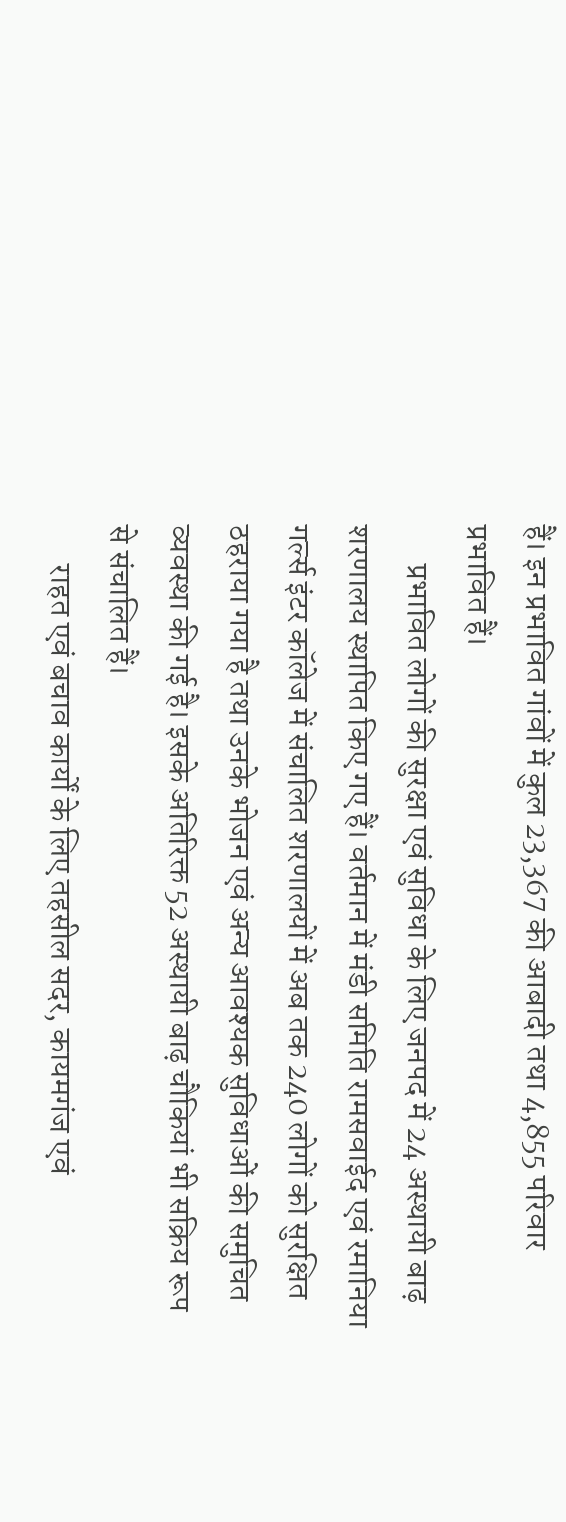हैं। इन प्रभावित गांवों में कुल 23,367 की आबादी तथा 4,855 परिवार प्रभावित हैं।
      प्रभावित लोगों की सुरक्षा एवं सुविधा के लिए जनपद में 24 अस्थायी बाढ़ शरणालय स्थापित किए गए हैं। वर्तमान में मंडी समिति रामसवाईद एवं रमानिया गर्ल्स इंटर कॉलेज में संचालित शरणालयों में अब तक 240 लोगों को सुरक्षित ठहराया गया है तथा उनके भोजन एवं अन्य आवश्यक सुविधाओं की समुचित व्यवस्था की गई है। इसके अतिरिक्त 52 अस्थायी बाढ़ चौकियां भी सक्रिय रूप से संचालित हैं।
      राहत एवं बचाव कार्यों के लिए तहसील सदर, कायमगंज एवं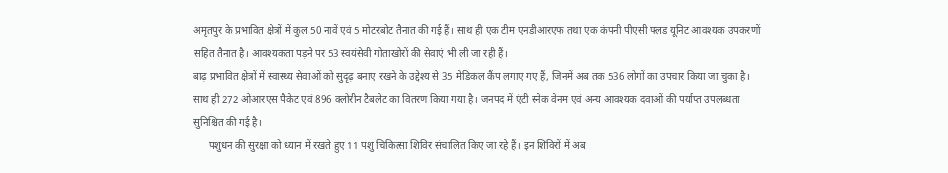अमृतपुर के प्रभावित क्षेत्रों में कुल 50 नावें एवं 5 मोटरबोट तैनात की गई हैं। साथ ही एक टीम एनडीआरएफ तथा एक कंपनी पीएसी फ्लड यूनिट आवश्यक उपकरणों सहित तैनात है। आवश्यकता पड़ने पर 53 स्वयंसेवी गोताखोरों की सेवाएं भी ली जा रही हैं।
बाढ़ प्रभावित क्षेत्रों में स्वास्थ्य सेवाओं को सुदृढ़ बनाए रखने के उद्देश्य से 35 मेडिकल कैंप लगाए गए हैं, जिनमें अब तक 536 लोगों का उपचार किया जा चुका है। साथ ही 272 ओआरएस पैकेट एवं 896 क्लोरीन टैबलेट का वितरण किया गया है। जनपद में एंटी स्नेक वेनम एवं अन्य आवश्यक दवाओं की पर्याप्त उपलब्धता सुनिश्चित की गई है।
      पशुधन की सुरक्षा को ध्यान में रखते हुए 11 पशु चिकित्सा शिविर संचालित किए जा रहे हैं। इन शिविरों में अब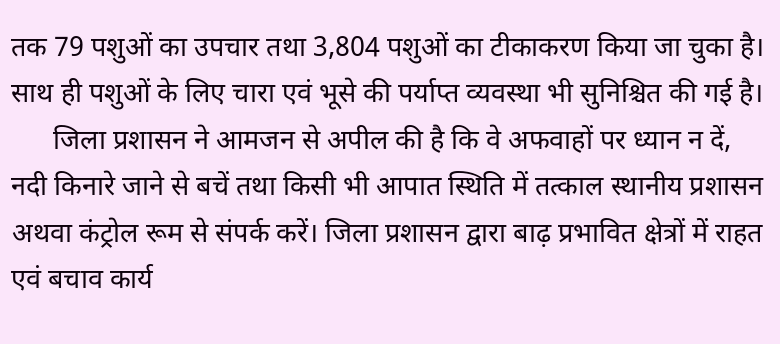तक 79 पशुओं का उपचार तथा 3,804 पशुओं का टीकाकरण किया जा चुका है। साथ ही पशुओं के लिए चारा एवं भूसे की पर्याप्त व्यवस्था भी सुनिश्चित की गई है।
      जिला प्रशासन ने आमजन से अपील की है कि वे अफवाहों पर ध्यान न दें, नदी किनारे जाने से बचें तथा किसी भी आपात स्थिति में तत्काल स्थानीय प्रशासन अथवा कंट्रोल रूम से संपर्क करें। जिला प्रशासन द्वारा बाढ़ प्रभावित क्षेत्रों में राहत एवं बचाव कार्य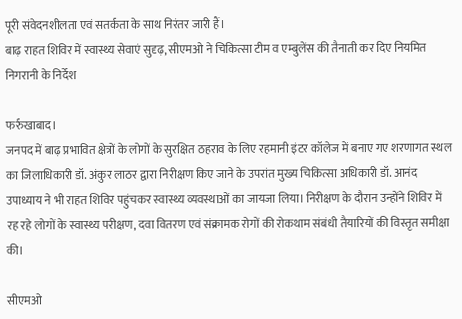पूरी संवेदनशीलता एवं सतर्कता के साथ निरंतर जारी हैं।
बाढ़ राहत शिविर में स्वास्थ्य सेवाएं सुदृढ़, सीएमओ ने चिकित्सा टीम व एम्बुलेंस की तैनाती कर दिए नियमित निगरानी के निर्देश

फर्रुखाबाद।
जनपद में बाढ़ प्रभावित क्षेत्रों के लोगों के सुरक्षित ठहराव के लिए रहमानी इंटर कॉलेज में बनाए गए शरणागत स्थल का जिलाधिकारी डॉ. अंकुर लाठर द्वारा निरीक्षण किए जाने के उपरांत मुख्य चिकित्सा अधिकारी डॉ. आनंद उपाध्याय ने भी राहत शिविर पहुंचकर स्वास्थ्य व्यवस्थाओं का जायजा लिया। निरीक्षण के दौरान उन्होंने शिविर में रह रहे लोगों के स्वास्थ्य परीक्षण, दवा वितरण एवं संक्रामक रोगों की रोकथाम संबंधी तैयारियों की विस्तृत समीक्षा की।

सीएमओ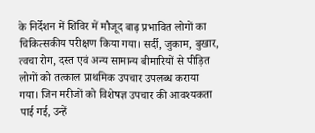के निर्देशन में शिविर में मौजूद बाढ़ प्रभावित लोगों का चिकित्सकीय परीक्षण किया गया। सर्दी, जुकाम, बुखार, त्वचा रोग, दस्त एवं अन्य सामान्य बीमारियों से पीड़ित लोगों को तत्काल प्राथमिक उपचार उपलब्ध कराया गया। जिन मरीजों को विशेषज्ञ उपचार की आवश्यकता पाई गई, उन्हें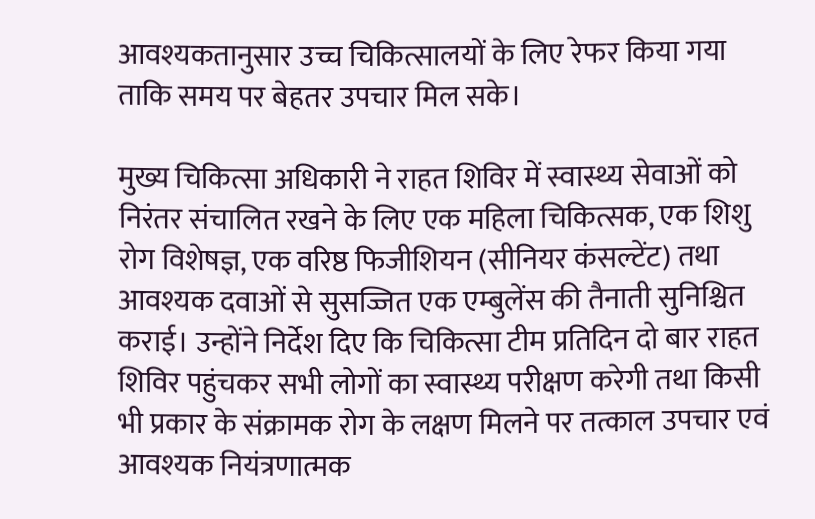आवश्यकतानुसार उच्च चिकित्सालयों के लिए रेफर किया गया ताकि समय पर बेहतर उपचार मिल सके।

मुख्य चिकित्सा अधिकारी ने राहत शिविर में स्वास्थ्य सेवाओं को निरंतर संचालित रखने के लिए एक महिला चिकित्सक, एक शिशु रोग विशेषज्ञ, एक वरिष्ठ फिजीशियन (सीनियर कंसल्टेंट) तथा आवश्यक दवाओं से सुसज्जित एक एम्बुलेंस की तैनाती सुनिश्चित कराई। उन्होंने निर्देश दिए कि चिकित्सा टीम प्रतिदिन दो बार राहत शिविर पहुंचकर सभी लोगों का स्वास्थ्य परीक्षण करेगी तथा किसी भी प्रकार के संक्रामक रोग के लक्षण मिलने पर तत्काल उपचार एवं आवश्यक नियंत्रणात्मक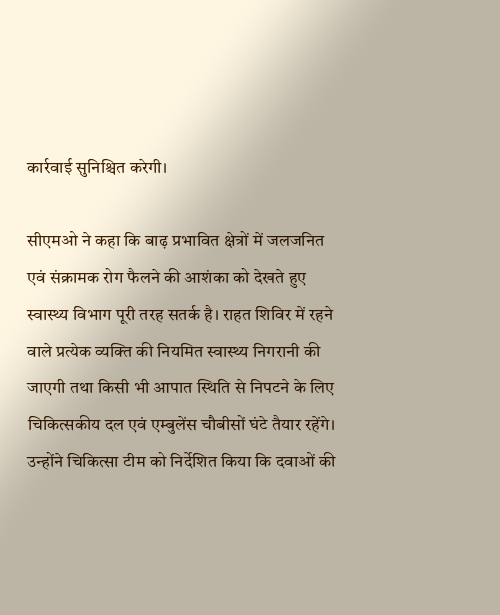कार्रवाई सुनिश्चित करेगी।

सीएमओ ने कहा कि बाढ़ प्रभावित क्षेत्रों में जलजनित एवं संक्रामक रोग फैलने की आशंका को देखते हुए स्वास्थ्य विभाग पूरी तरह सतर्क है। राहत शिविर में रहने वाले प्रत्येक व्यक्ति की नियमित स्वास्थ्य निगरानी की जाएगी तथा किसी भी आपात स्थिति से निपटने के लिए चिकित्सकीय दल एवं एम्बुलेंस चौबीसों घंटे तैयार रहेंगे। उन्होंने चिकित्सा टीम को निर्देशित किया कि दवाओं की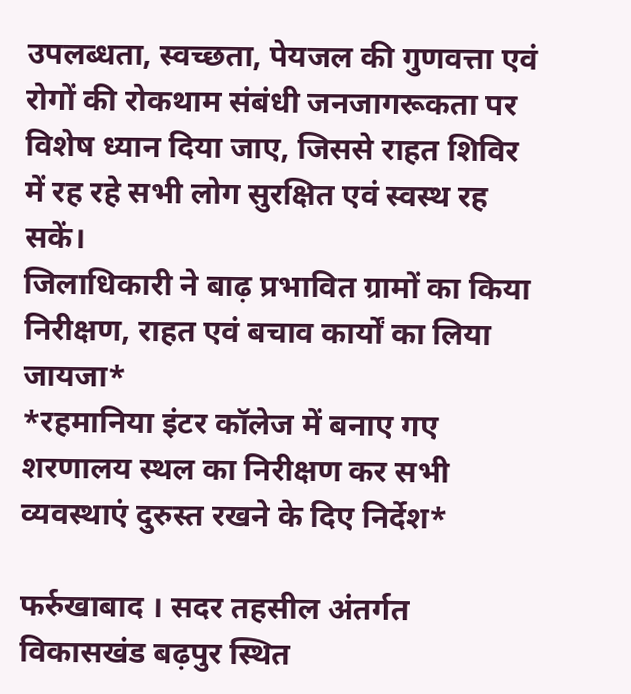उपलब्धता, स्वच्छता, पेयजल की गुणवत्ता एवं रोगों की रोकथाम संबंधी जनजागरूकता पर विशेष ध्यान दिया जाए, जिससे राहत शिविर में रह रहे सभी लोग सुरक्षित एवं स्वस्थ रह सकें।
जिलाधिकारी ने बाढ़ प्रभावित ग्रामों का किया निरीक्षण, राहत एवं बचाव कार्यों का लिया जायजा*
*रहमानिया इंटर कॉलेज में बनाए गए शरणालय स्थल का निरीक्षण कर सभी व्यवस्थाएं दुरुस्त रखने के दिए निर्देश*

फर्रुखाबाद । सदर तहसील अंतर्गत विकासखंड बढ़पुर स्थित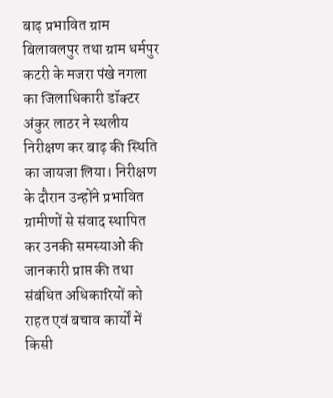बाढ़ प्रभावित ग्राम बिलावलपुर तथा ग्राम धर्मपुर कटरी के मजरा पंखे नगला का जिलाधिकारी डॉक्टर अंकुर लाठर ने स्थलीय निरीक्षण कर बाढ़ की स्थिति का जायजा लिया। निरीक्षण के दौरान उन्होंने प्रभावित ग्रामीणों से संवाद स्थापित कर उनकी समस्याओं की जानकारी प्राप्त की तथा संबंधित अधिकारियों को राहत एवं बचाव कार्यों में किसी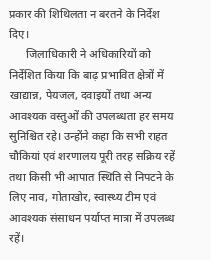प्रकार की शिथिलता न बरतने के निर्देश दिए।
      जिलाधिकारी ने अधिकारियों को निर्देशित किया कि बाढ़ प्रभावित क्षेत्रों में खाद्यान्न, पेयजल, दवाइयों तथा अन्य आवश्यक वस्तुओं की उपलब्धता हर समय सुनिश्चित रहे। उन्होंने कहा कि सभी राहत चौकियां एवं शरणालय पूरी तरह सक्रिय रहें तथा किसी भी आपात स्थिति से निपटने के लिए नाव, गोताखोर, स्वास्थ्य टीम एवं आवश्यक संसाधन पर्याप्त मात्रा में उपलब्ध रहें।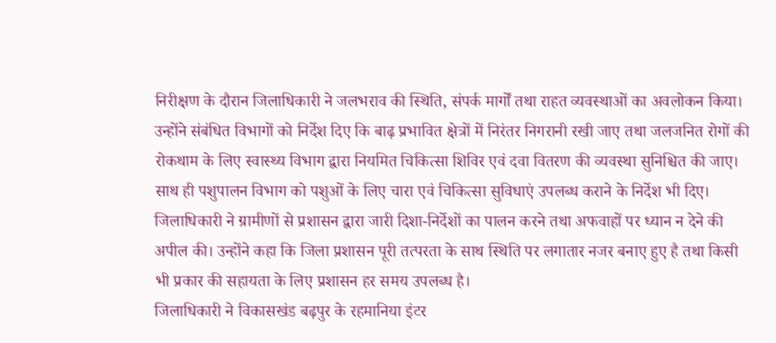निरीक्षण के दौरान जिलाधिकारी ने जलभराव की स्थिति, संपर्क मार्गों तथा राहत व्यवस्थाओं का अवलोकन किया। उन्होंने संबंधित विभागों को निर्देश दिए कि बाढ़ प्रभावित क्षेत्रों में निरंतर निगरानी रखी जाए तथा जलजनित रोगों की रोकथाम के लिए स्वास्थ्य विभाग द्वारा नियमित चिकित्सा शिविर एवं दवा वितरण की व्यवस्था सुनिश्चित की जाए। साथ ही पशुपालन विभाग को पशुओं के लिए चारा एवं चिकित्सा सुविधाएं उपलब्ध कराने के निर्देश भी दिए। जिलाधिकारी ने ग्रामीणों से प्रशासन द्वारा जारी दिशा-निर्देशों का पालन करने तथा अफवाहों पर ध्यान न देने की अपील की। उन्होंने कहा कि जिला प्रशासन पूरी तत्परता के साथ स्थिति पर लगातार नजर बनाए हुए है तथा किसी भी प्रकार की सहायता के लिए प्रशासन हर समय उपलब्ध है।
जिलाधिकारी ने विकासखंड बढ़पुर के रहमानिया इंटर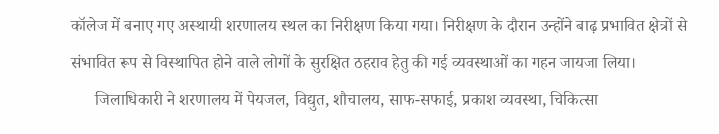कॉलेज में बनाए गए अस्थायी शरणालय स्थल का निरीक्षण किया गया। निरीक्षण के दौरान उन्होंने बाढ़ प्रभावित क्षेत्रों से संभावित रूप से विस्थापित होने वाले लोगों के सुरक्षित ठहराव हेतु की गई व्यवस्थाओं का गहन जायजा लिया।
      जिलाधिकारी ने शरणालय में पेयजल, विद्युत, शौचालय, साफ-सफाई, प्रकाश व्यवस्था, चिकित्सा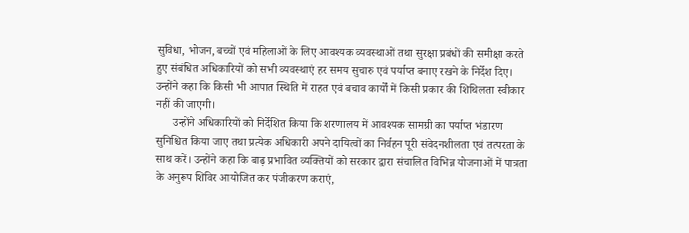सुविधा, भोजन, बच्चों एवं महिलाओं के लिए आवश्यक व्यवस्थाओं तथा सुरक्षा प्रबंधों की समीक्षा करते हुए संबंधित अधिकारियों को सभी व्यवस्थाएं हर समय सुचारु एवं पर्याप्त बनाए रखने के निर्देश दिए। उन्होंने कहा कि किसी भी आपात स्थिति में राहत एवं बचाव कार्यों में किसी प्रकार की शिथिलता स्वीकार नहीं की जाएगी।
      उन्होंने अधिकारियों को निर्देशित किया कि शरणालय में आवश्यक सामग्री का पर्याप्त भंडारण सुनिश्चित किया जाए तथा प्रत्येक अधिकारी अपने दायित्वों का निर्वहन पूरी संवेदनशीलता एवं तत्परता के साथ करें। उन्होंने कहा कि बाढ़ प्रभावित व्यक्तियों को सरकार द्वारा संचालित विभिन्न योजनाओं में पात्रता के अनुरूप शिविर आयोजित कर पंजीकरण कराएं,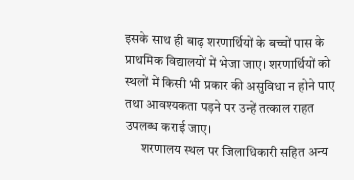इसके साथ ही बाढ़ शरणार्थियों के बच्चों पास के प्राथमिक विद्यालयों में भेजा जाए। शरणार्थियों को स्थलों में किसी भी प्रकार की असुविधा न होने पाए तथा आवश्यकता पड़ने पर उन्हें तत्काल राहत उपलब्ध कराई जाए।
      शरणालय स्थल पर जिलाधिकारी सहित अन्य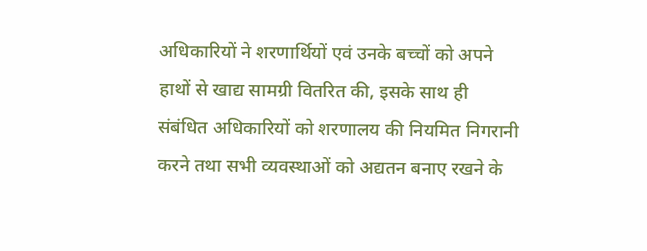अधिकारियों ने शरणार्थियों एवं उनके बच्चों को अपने हाथों से खाद्य सामग्री वितरित की, इसके साथ ही संबंधित अधिकारियों को शरणालय की नियमित निगरानी करने तथा सभी व्यवस्थाओं को अद्यतन बनाए रखने के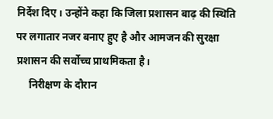निर्देश दिए। उन्होंने कहा कि जिला प्रशासन बाढ़ की स्थिति पर लगातार नजर बनाए हुए है और आमजन की सुरक्षा प्रशासन की सर्वोच्च प्राथमिकता है।
     निरीक्षण के दौरान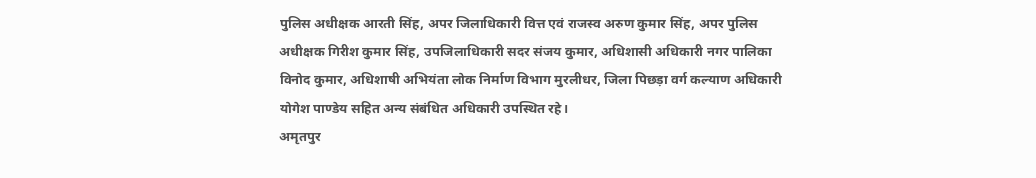पुलिस अधीक्षक आरती सिंह, अपर जिलाधिकारी वित्त एवं राजस्व अरुण कुमार सिंह, अपर पुलिस अधीक्षक गिरीश कुमार सिंह, उपजिलाधिकारी सदर संजय कुमार, अधिशासी अधिकारी नगर पालिका विनोद कुमार, अधिशाषी अभियंता लोक निर्माण विभाग मुरलीधर, जिला पिछड़ा वर्ग कल्याण अधिकारी योगेश पाण्डेय सहित अन्य संबंधित अधिकारी उपस्थित रहे।
अमृतपुर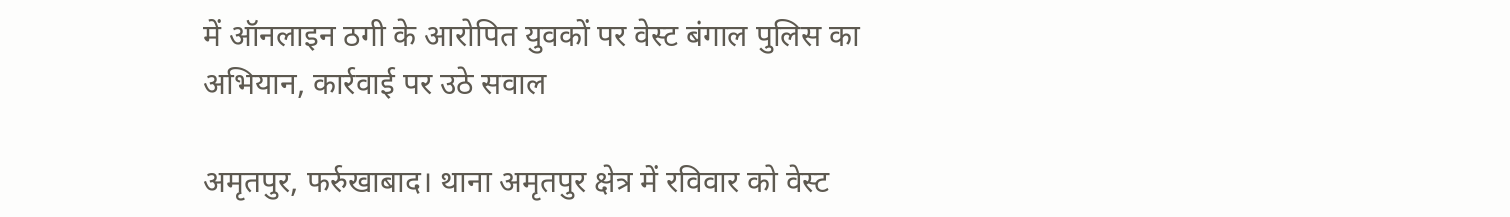में ऑनलाइन ठगी के आरोपित युवकों पर वेस्ट बंगाल पुलिस का अभियान, कार्रवाई पर उठे सवाल

अमृतपुर, फर्रुखाबाद। थाना अमृतपुर क्षेत्र में रविवार को वेस्ट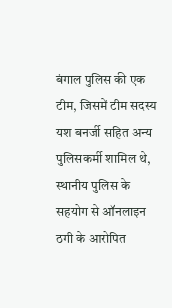बंगाल पुलिस की एक टीम, जिसमें टीम सदस्य यश बनर्जी सहित अन्य पुलिसकर्मी शामिल थे, स्थानीय पुलिस के सहयोग से ऑनलाइन ठगी के आरोपित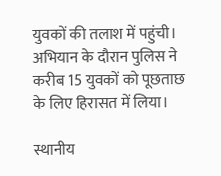युवकों की तलाश में पहुंची। अभियान के दौरान पुलिस ने करीब 15 युवकों को पूछताछ के लिए हिरासत में लिया।

स्थानीय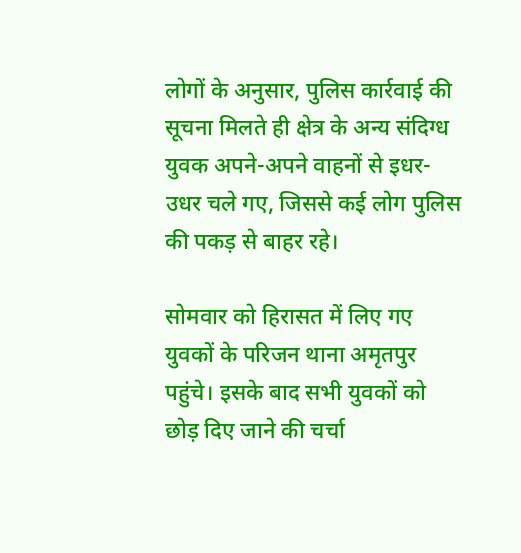लोगों के अनुसार, पुलिस कार्रवाई की सूचना मिलते ही क्षेत्र के अन्य संदिग्ध युवक अपने-अपने वाहनों से इधर-उधर चले गए, जिससे कई लोग पुलिस की पकड़ से बाहर रहे।

सोमवार को हिरासत में लिए गए युवकों के परिजन थाना अमृतपुर पहुंचे। इसके बाद सभी युवकों को छोड़ दिए जाने की चर्चा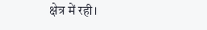क्षेत्र में रही।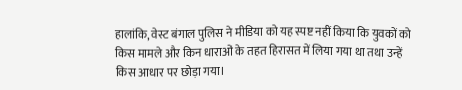हालांकि, वेस्ट बंगाल पुलिस ने मीडिया को यह स्पष्ट नहीं किया कि युवकों को किस मामले और किन धाराओं के तहत हिरासत में लिया गया था तथा उन्हें किस आधार पर छोड़ा गया।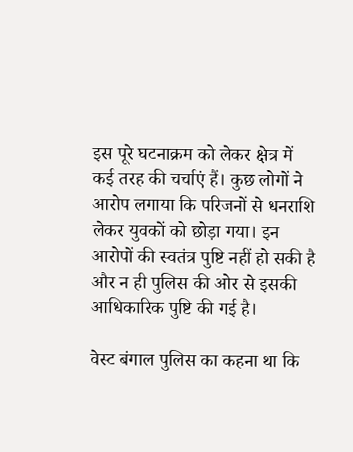इस पूरे घटनाक्रम को लेकर क्षेत्र में कई तरह की चर्चाएं हैं। कुछ लोगों ने आरोप लगाया कि परिजनों से धनराशि लेकर युवकों को छोड़ा गया। इन आरोपों की स्वतंत्र पुष्टि नहीं हो सकी है और न ही पुलिस की ओर से इसकी आधिकारिक पुष्टि की गई है।

वेस्ट बंगाल पुलिस का कहना था कि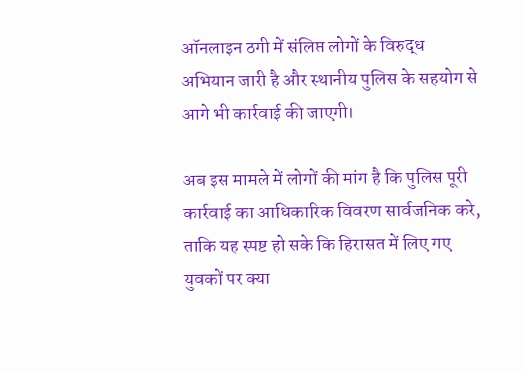ऑनलाइन ठगी में संलिप्त लोगों के विरुद्ध अभियान जारी है और स्थानीय पुलिस के सहयोग से आगे भी कार्रवाई की जाएगी।

अब इस मामले में लोगों की मांग है कि पुलिस पूरी कार्रवाई का आधिकारिक विवरण सार्वजनिक करे, ताकि यह स्पष्ट हो सके कि हिरासत में लिए गए युवकों पर क्या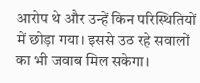आरोप थे और उन्हें किन परिस्थितियों में छोड़ा गया। इससे उठ रहे सवालों का भी जवाब मिल सकेगा।